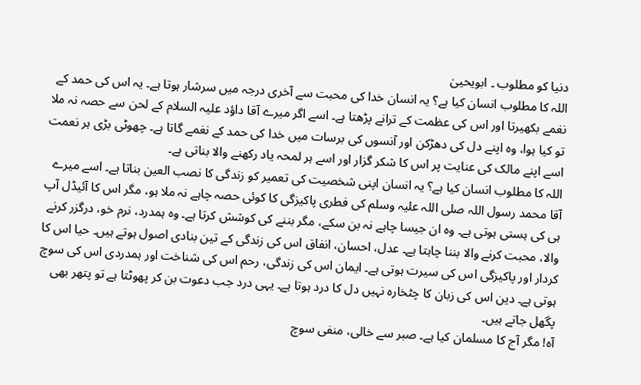دنیا کو مطلوب ۔ ابویحییٰ
اللہ کا مطلوب انسان کیا ہے؟ یہ انسان خدا کی محبت سے آخری درجہ میں سرشار ہوتا ہے۔ یہ اس کی حمد کے نغمے بکھیرتا اور اس کی عظمت کے ترانے پڑھتا ہے۔ اسے اگر میرے آقا داؤد علیہ السلام کے لحن سے حصہ نہ ملا تو کیا ہوا، وہ اپنے دل کی دھڑکن اور آنسوں کی برسات میں خدا کی حمد کے نغمے گاتا ہے۔ چھوٹی بڑی ہر نعمت اسے اپنے مالک کی عنایت پر اس کا شکر گزار اور اسے ہر لمحہ یاد رکھنے والا بناتی ہے۔
اللہ کا مطلوب انسان کیا ہے؟ یہ انسان اپنی شخصیت کی تعمیر کو زندگی کا نصب العین بناتا ہے۔ اسے میرے آقا محمد رسول اللہ صلی اللہ علیہ وسلم کی فطری پاکیزگی کا کوئی حصہ چاہے نہ ملا ہو، مگر اس کا آئیڈل آپ ہی کی ہستی ہوتی ہے۔ وہ ان جیسا چاہے نہ بن سکے، مگر بننے کی کوشش کرتا ہے۔ وہ ہمدرد، نرم خو، درگزر کرنے والا، محبت کرنے والا بننا چاہتا ہے۔ عدل، احسان، انفاق اس کی زندگی کے تین بنادی اصول ہوتے ہیں۔ حیا اس کا کردار اور پاکیزگی اس کی سیرت ہوتی ہے۔ ایمان اس کی زندگی، رحم اس کی شناخت اور ہمدردی اس کی سوچ ہوتی ہے۔ دین اس کی زبان کا چٹخارہ نہیں دل کا درد ہوتا ہے۔ یہی درد جب دعوت بن کر پھوٹتا ہے تو پتھر بھی پگھل جاتے ہیں۔
آہ! مگر آج کا مسلمان کیا ہے۔ صبر سے خالی، منفی سوچ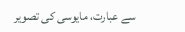سے عبارت، مایوسی کی تصویر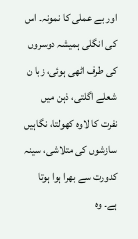اور بے عملی کا نمونہ۔ اس کی انگلی ہمیشہ دوسروں کی طرف اٹھی ہوئی، زبا ن شعلے اگلتی، ذہن میں نفرت کا لاوہ کھولتا، نگاہیں سازشوں کی متلاشی، سینہ کدورت سے بھرا ہوا ہوتا ہے۔ وہ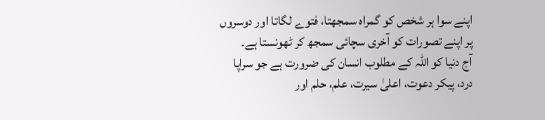اپنے سوا ہر شخص کو گمراہ سمجھتا، فتوے لگاتا اور دوسروں پر اپنے تصورات کو آخری سچائی سمجھ کر ٹھونستا ہے۔
آج دنیا کو اللہ کے مطلوب انسان کی ضرورت ہے جو سراپا درد، پیکر دعوت، اعلیٰ سیرت، علم، حلم اور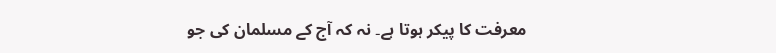معرفت کا پیکر ہوتا ہے۔ نہ کہ آج کے مسلمان کی جو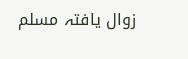زوال یافتہ مسلم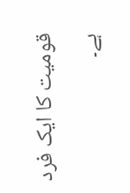قومیت کا ایک فرد ہے۔